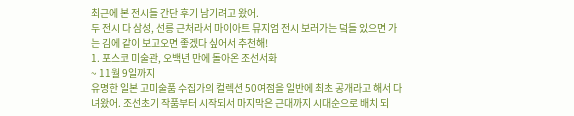최근에 본 전시들 간단 후기 남기려고 왔어.
두 전시 다 삼성, 선릉 근처라서 마이아트 뮤지엄 전시 보러가는 덬들 있으면 가는 김에 같이 보고오면 좋겠다 싶어서 추천해!
1. 포스코 미술관, 오백년 만에 돌아온 조선서화
~ 11월 9일까지
유명한 일본 고미술품 수집가의 컬렉션 50여점을 일반에 최초 공개라고 해서 다녀왔어. 조선초기 작품부터 시작되서 마지막은 근대까지 시대순으로 배치 되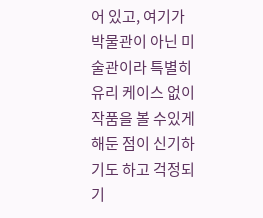어 있고, 여기가 박물관이 아닌 미술관이라 특별히 유리 케이스 없이 작품을 볼 수있게 해둔 점이 신기하기도 하고 걱정되기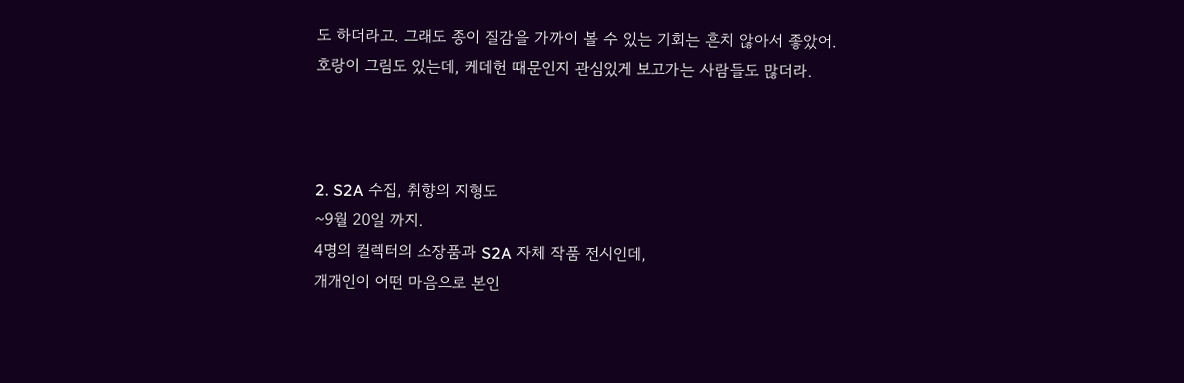도 하더라고. 그래도 종이 질감을 가까이 볼 수 있는 기회는 흔치 않아서 좋았어.
호랑이 그림도 있는데, 케데헌 때문인지 관심있게 보고가는 사람들도 많더라.



2. S2A 수집, 취향의 지형도
~9월 20일 까지.
4명의 컬렉터의 소장품과 S2A 자체 작품 전시인데,
개개인이 어떤 마음으로 본인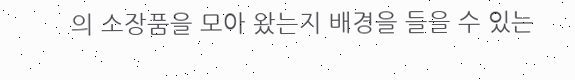의 소장품을 모아 왔는지 배경을 들을 수 있는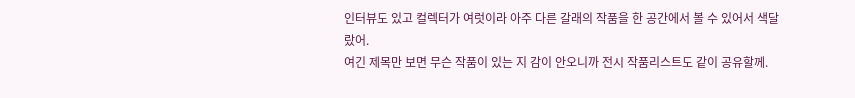인터뷰도 있고 컬렉터가 여럿이라 아주 다른 갈래의 작품을 한 공간에서 볼 수 있어서 색달랐어.
여긴 제목만 보면 무슨 작품이 있는 지 감이 안오니까 전시 작품리스트도 같이 공유할께.